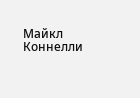Майкл Коннелли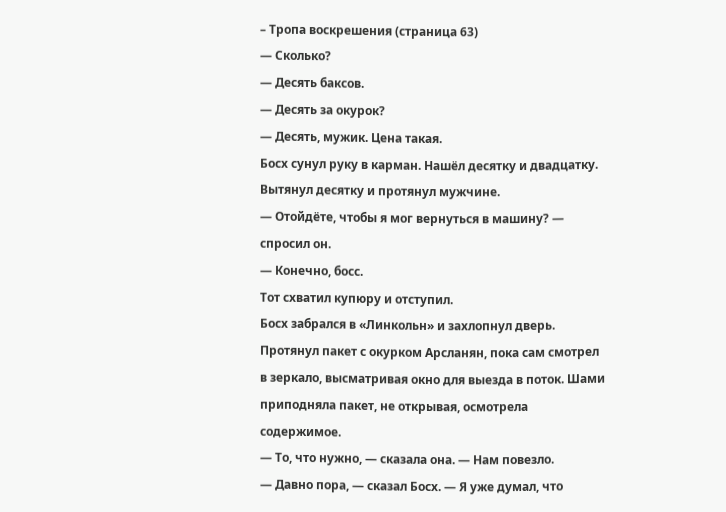– Тропа воскрешения (страница 63)
— Сколько?
— Десять баксов.
— Десять за окурок?
— Десять, мужик. Цена такая.
Босх сунул руку в карман. Нашёл десятку и двадцатку. Вытянул десятку и протянул мужчине.
— Отойдёте, чтобы я мог вернуться в машину? — спросил он.
— Конечно, босс.
Тот схватил купюру и отступил.
Босх забрался в «Линкольн» и захлопнул дверь. Протянул пакет с окурком Арсланян, пока сам смотрел в зеркало, высматривая окно для выезда в поток. Шами приподняла пакет, не открывая, осмотрела содержимое.
— То, что нужно, — сказала она. — Нам повезло.
— Давно пора, — сказал Босх. — Я уже думал, что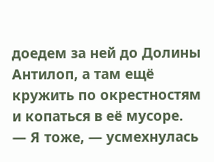доедем за ней до Долины Антилоп, а там ещё кружить по окрестностям и копаться в её мусоре.
— Я тоже, — усмехнулась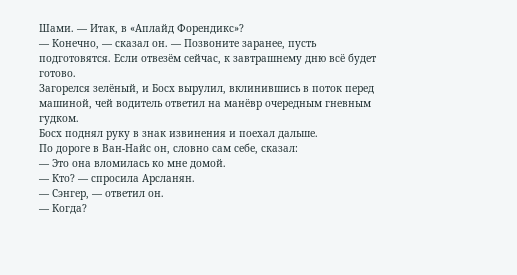Шами. — Итак, в «Аплайд Форендикс»?
— Конечно, — сказал он. — Позвоните заранее, пусть подготовятся. Если отвезём сейчас, к завтрашнему дню всё будет готово.
Загорелся зелёный, и Босх вырулил, вклинившись в поток перед машиной, чей водитель ответил на манёвр очередным гневным гудком.
Босх поднял руку в знак извинения и поехал дальше.
По дороге в Ван‑Найс он, словно сам себе, сказал:
— Это она вломилась ко мне домой.
— Кто? — спросила Арсланян.
— Сэнгер, — ответил он.
— Когда?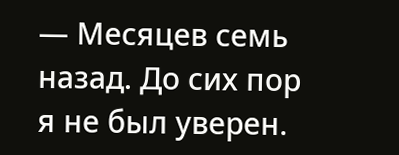— Месяцев семь назад. До сих пор я не был уверен.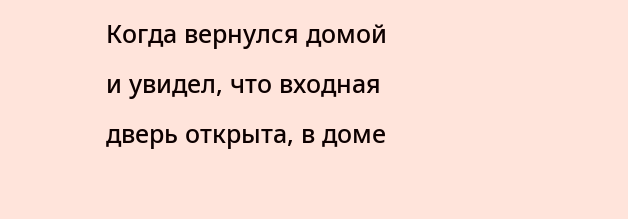Когда вернулся домой и увидел, что входная дверь открыта, в доме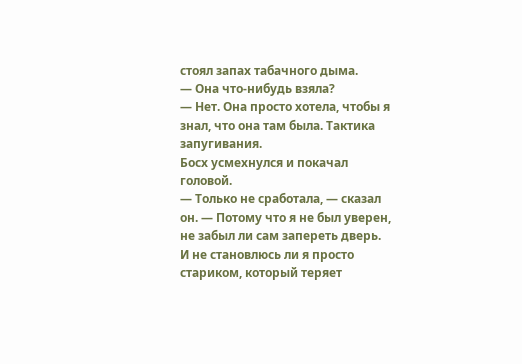стоял запах табачного дыма.
— Она что‑нибудь взяла?
— Нет. Она просто хотела, чтобы я знал, что она там была. Тактика запугивания.
Босх усмехнулся и покачал головой.
— Только не сработала, — сказал он. — Потому что я не был уверен, не забыл ли сам запереть дверь. И не становлюсь ли я просто стариком, который теряет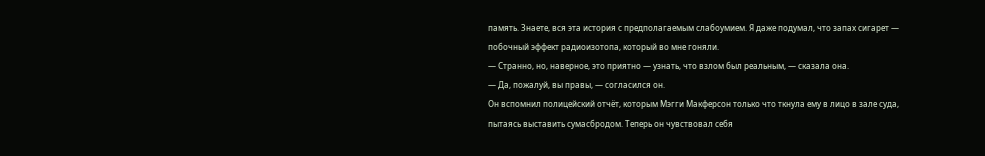память. Знаете, вся эта история с предполагаемым слабоумием. Я даже подумал, что запах сигарет — побочный эффект радиоизотопа, который во мне гоняли.
— Странно, но, наверное, это приятно — узнать, что взлом был реальным, — сказала она.
— Да, пожалуй, вы правы, — согласился он.
Он вспомнил полицейский отчёт, которым Мэгги Макферсон только что ткнула ему в лицо в зале суда, пытаясь выставить сумасбродом. Теперь он чувствовал себя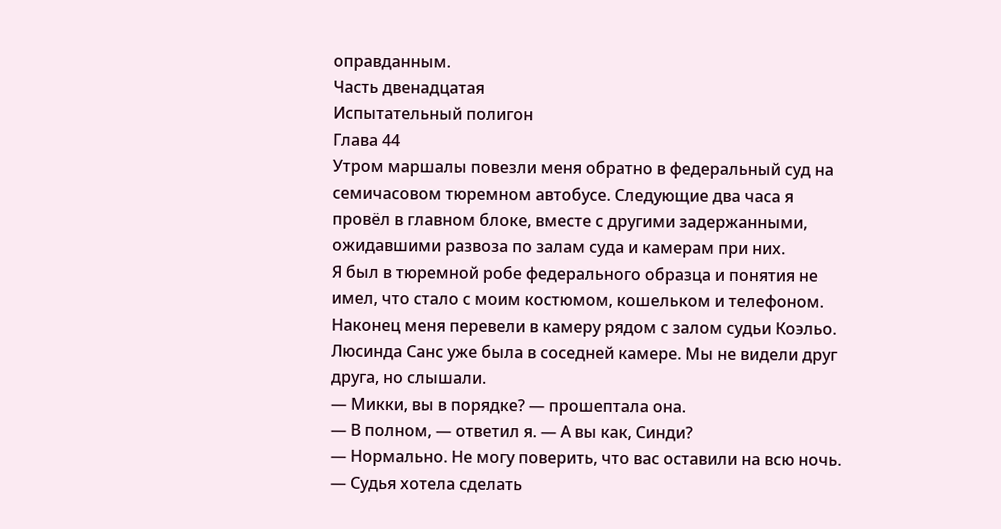оправданным.
Часть двенадцатая
Испытательный полигон
Глава 44
Утром маршалы повезли меня обратно в федеральный суд на семичасовом тюремном автобусе. Следующие два часа я провёл в главном блоке, вместе с другими задержанными, ожидавшими развоза по залам суда и камерам при них.
Я был в тюремной робе федерального образца и понятия не имел, что стало с моим костюмом, кошельком и телефоном. Наконец меня перевели в камеру рядом с залом судьи Коэльо. Люсинда Санс уже была в соседней камере. Мы не видели друг друга, но слышали.
— Микки, вы в порядке? — прошептала она.
— В полном, — ответил я. — А вы как, Синди?
— Нормально. Не могу поверить, что вас оставили на всю ночь.
— Судья хотела сделать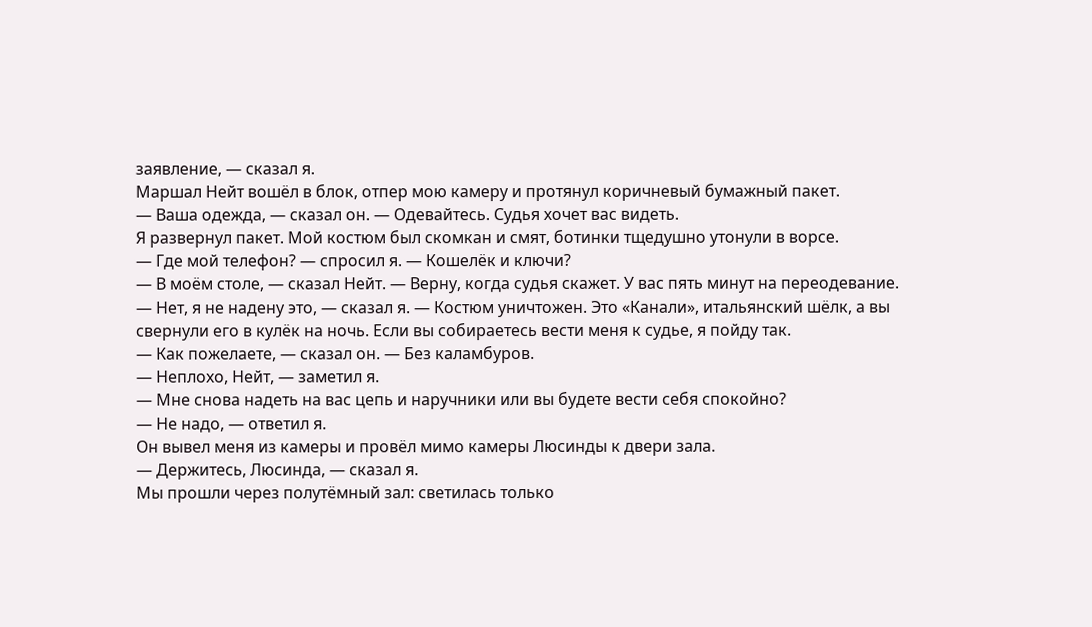заявление, — сказал я.
Маршал Нейт вошёл в блок, отпер мою камеру и протянул коричневый бумажный пакет.
— Ваша одежда, — сказал он. — Одевайтесь. Судья хочет вас видеть.
Я развернул пакет. Мой костюм был скомкан и смят, ботинки тщедушно утонули в ворсе.
— Где мой телефон? — спросил я. — Кошелёк и ключи?
— В моём столе, — сказал Нейт. — Верну, когда судья скажет. У вас пять минут на переодевание.
— Нет, я не надену это, — сказал я. — Костюм уничтожен. Это «Канали», итальянский шёлк, а вы свернули его в кулёк на ночь. Если вы собираетесь вести меня к судье, я пойду так.
— Как пожелаете, — сказал он. — Без каламбуров.
— Неплохо, Нейт, — заметил я.
— Мне снова надеть на вас цепь и наручники или вы будете вести себя спокойно?
— Не надо, — ответил я.
Он вывел меня из камеры и провёл мимо камеры Люсинды к двери зала.
— Держитесь, Люсинда, — сказал я.
Мы прошли через полутёмный зал: светилась только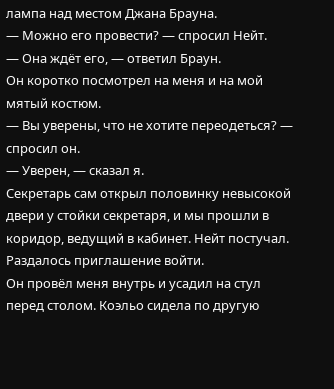лампа над местом Джана Брауна.
— Можно его провести? — спросил Нейт.
— Она ждёт его, — ответил Браун.
Он коротко посмотрел на меня и на мой мятый костюм.
— Вы уверены, что не хотите переодеться? — спросил он.
— Уверен, — сказал я.
Секретарь сам открыл половинку невысокой двери у стойки секретаря, и мы прошли в коридор, ведущий в кабинет. Нейт постучал. Раздалось приглашение войти.
Он провёл меня внутрь и усадил на стул перед столом. Коэльо сидела по другую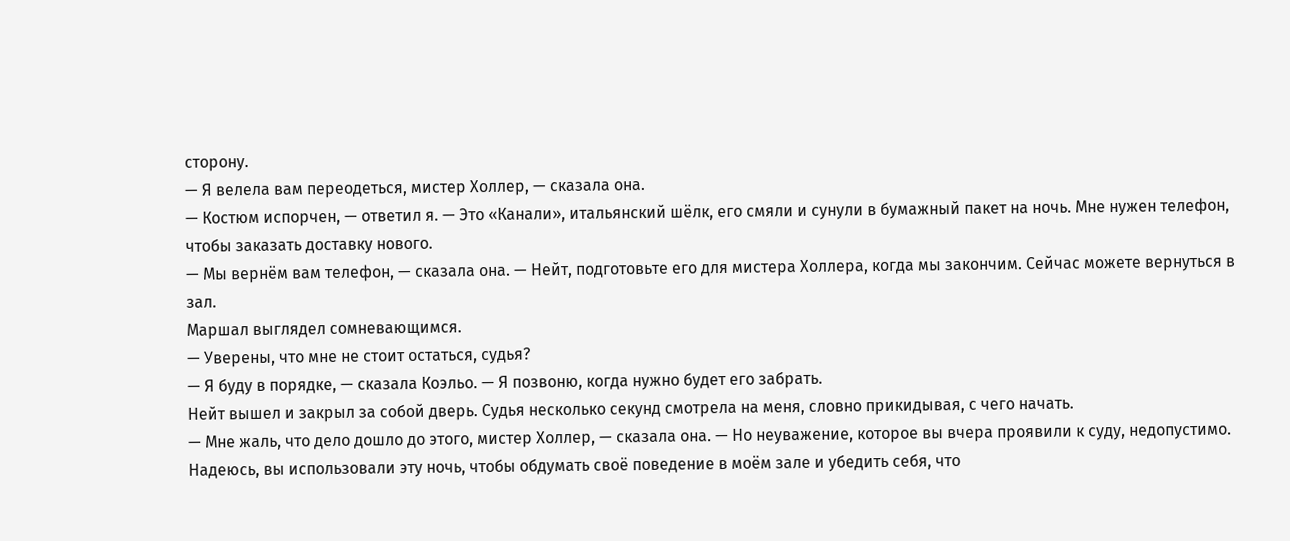сторону.
— Я велела вам переодеться, мистер Холлер, — сказала она.
— Костюм испорчен, — ответил я. — Это «Канали», итальянский шёлк, его смяли и сунули в бумажный пакет на ночь. Мне нужен телефон, чтобы заказать доставку нового.
— Мы вернём вам телефон, — сказала она. — Нейт, подготовьте его для мистера Холлера, когда мы закончим. Сейчас можете вернуться в зал.
Маршал выглядел сомневающимся.
— Уверены, что мне не стоит остаться, судья?
— Я буду в порядке, — сказала Коэльо. — Я позвоню, когда нужно будет его забрать.
Нейт вышел и закрыл за собой дверь. Судья несколько секунд смотрела на меня, словно прикидывая, с чего начать.
— Мне жаль, что дело дошло до этого, мистер Холлер, — сказала она. — Но неуважение, которое вы вчера проявили к суду, недопустимо. Надеюсь, вы использовали эту ночь, чтобы обдумать своё поведение в моём зале и убедить себя, что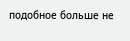подобное больше не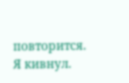повторится.
Я кивнул.